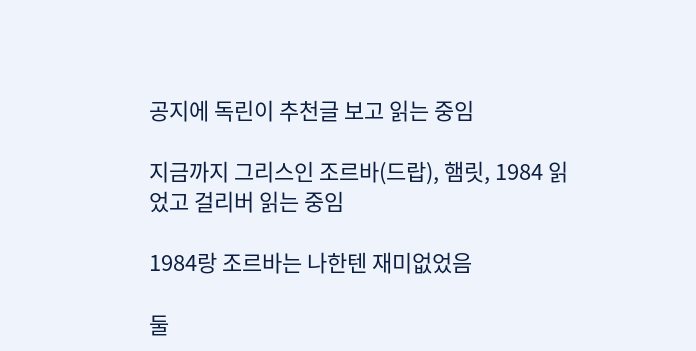공지에 독린이 추천글 보고 읽는 중임

지금까지 그리스인 조르바(드랍), 햄릿, 1984 읽었고 걸리버 읽는 중임

1984랑 조르바는 나한텐 재미없었음

둘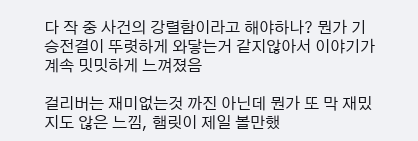다 작 중 사건의 강렬함이라고 해야하나? 뭔가 기승전결이 뚜렷하게 와닿는거 같지않아서 이야기가 계속 밋밋하게 느껴졌음

걸리버는 재미없는것 까진 아닌데 뭔가 또 막 재밌지도 않은 느낌, 햄릿이 제일 볼만했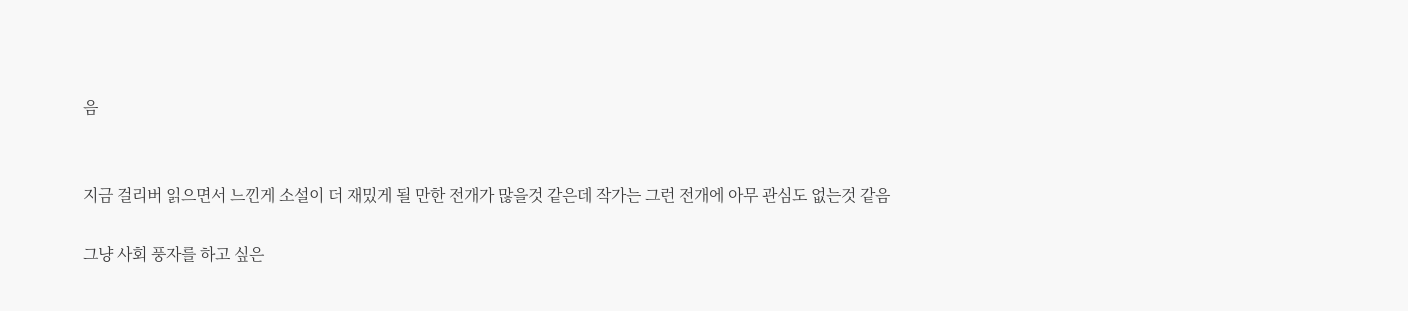음


지금 걸리버 읽으면서 느낀게 소설이 더 재밌게 될 만한 전개가 많을것 같은데 작가는 그런 전개에 아무 관심도 없는것 같음

그냥 사회 풍자를 하고 싶은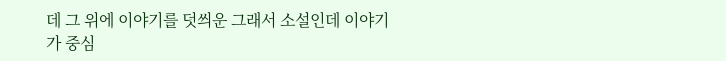데 그 위에 이야기를 덧씌운 그래서 소설인데 이야기가 중심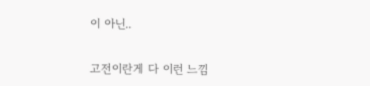이 아닌..


고전이란게 다 이런 느낌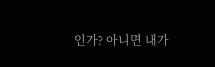인가? 아니면 내가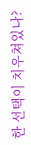한 선택이 치우쳐있나?